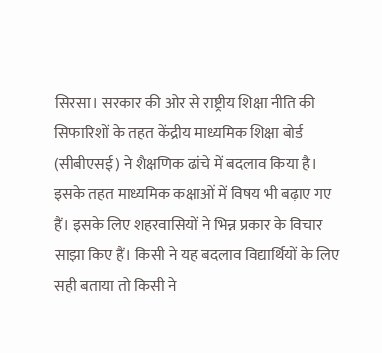सिरसा। सरकार की ओर से राष्ट्रीय शिक्षा नीति की सिफारिशों के तहत केंद्रीय माध्यमिक शिक्षा बोर्ड (सीबीएसई) ने शैक्षणिक ढांचे में बदलाव किया है। इसके तहत माध्यमिक कक्षाओं में विषय भी बढ़ाए गए हैं। इसके लिए शहरवासियों ने भिन्न प्रकार के विचार साझा किए हैं। किसी ने यह बदलाव विद्यार्थियों के लिए सही बताया तो किसी ने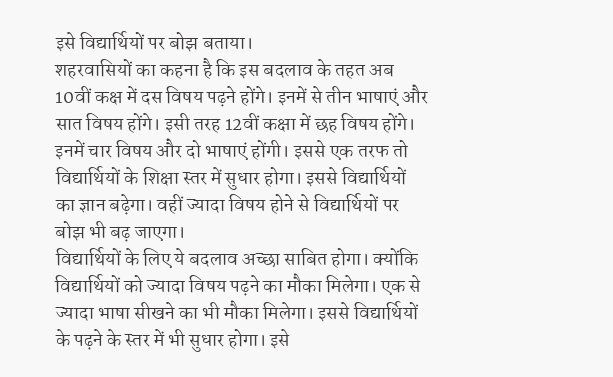इसे विद्यार्थियों पर बोझ बताया।
शहरवासियों का कहना है कि इस बदलाव के तहत अब 10वीं कक्ष में दस विषय पढ़ने होंगे। इनमें से तीन भाषाएं और सात विषय होंगे। इसी तरह 12वीं कक्षा में छह विषय होंगे। इनमें चार विषय और दो भाषाएं होंगी। इससे एक तरफ तो विद्यार्थियों के शिक्षा स्तर में सुधार होगा। इससे विद्यार्थियों का ज्ञान बढ़ेगा। वहीं ज्यादा विषय होने से विद्यार्थियों पर बोझ भी बढ़ जाएगा।
विद्यार्थियों के लिए ये बदलाव अच्छा साबित होगा। क्योंकि विद्यार्थियों को ज्यादा विषय पढ़ने का मौका मिलेगा। एक से ज्यादा भाषा सीखने का भी मौका मिलेगा। इससे विद्यार्थियों के पढ़ने के स्तर में भी सुधार होगा। इसे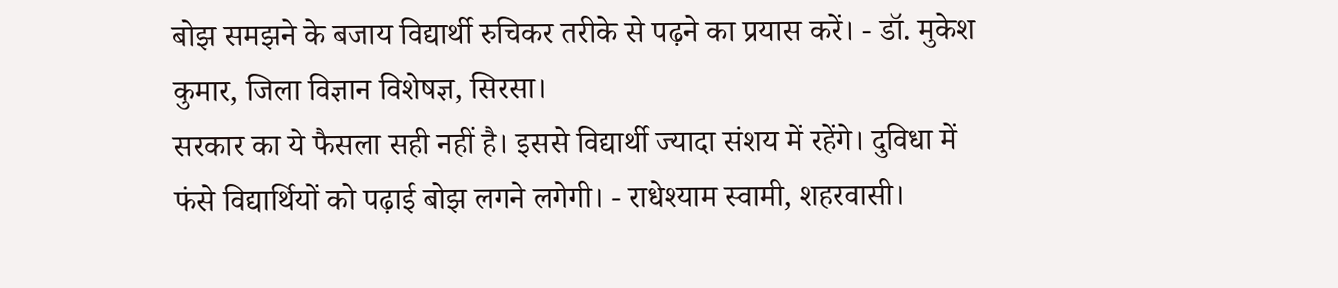बोझ समझने के बजाय विद्यार्थी रुचिकर तरीके से पढ़ने का प्रयास करें। - डॉ. मुकेश कुमार, जिला विज्ञान विशेषज्ञ, सिरसा।
सरकार का ये फैसला सही नहीं है। इससे विद्यार्थी ज्यादा संशय में रहेंगे। दुविधा में फंसे विद्यार्थियों को पढ़ाई बोझ लगने लगेगी। - राधेश्याम स्वामी, शहरवासी।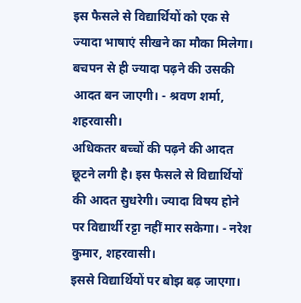इस फैसले से विद्यार्थियों को एक से ज्यादा भाषाएं सीखने का मौका मिलेगा। बचपन से ही ज्यादा पढ़ने की उसकी आदत बन जाएगी। - श्रवण शर्मा, शहरवासी।
अधिकतर बच्चों की पढ़ने की आदत छूटने लगी है। इस फैसले से विद्यार्थियों की आदत सुधरेगी। ज्यादा विषय होने पर विद्यार्थी रट्टा नहीं मार सकेगा। - नरेश कुमार, शहरवासी।
इससे विद्यार्थियों पर बोझ बढ़ जाएगा।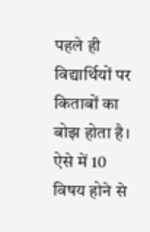पहले ही विद्यार्थियों पर किताबों का बोझ होता है। ऐसे में 10 विषय होने से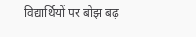विद्यार्थियों पर बोझ बढ़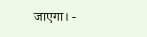जाएगा। -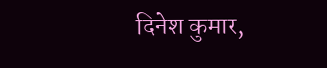दिनेश कुमार,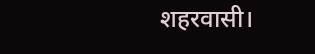शहरवासी।